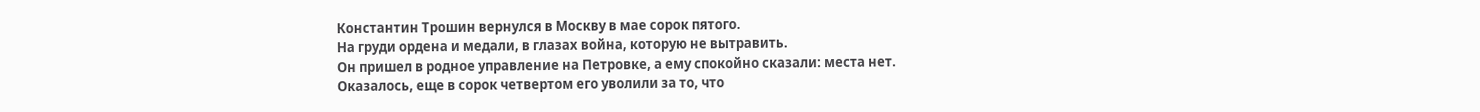Константин Трошин вернулся в Москву в мае сорок пятого.
На груди ордена и медали, в глазах война, которую не вытравить.
Он пришел в родное управление на Петровке, а ему спокойно сказали: места нет.
Оказалось, еще в сорок четвертом его уволили за то, что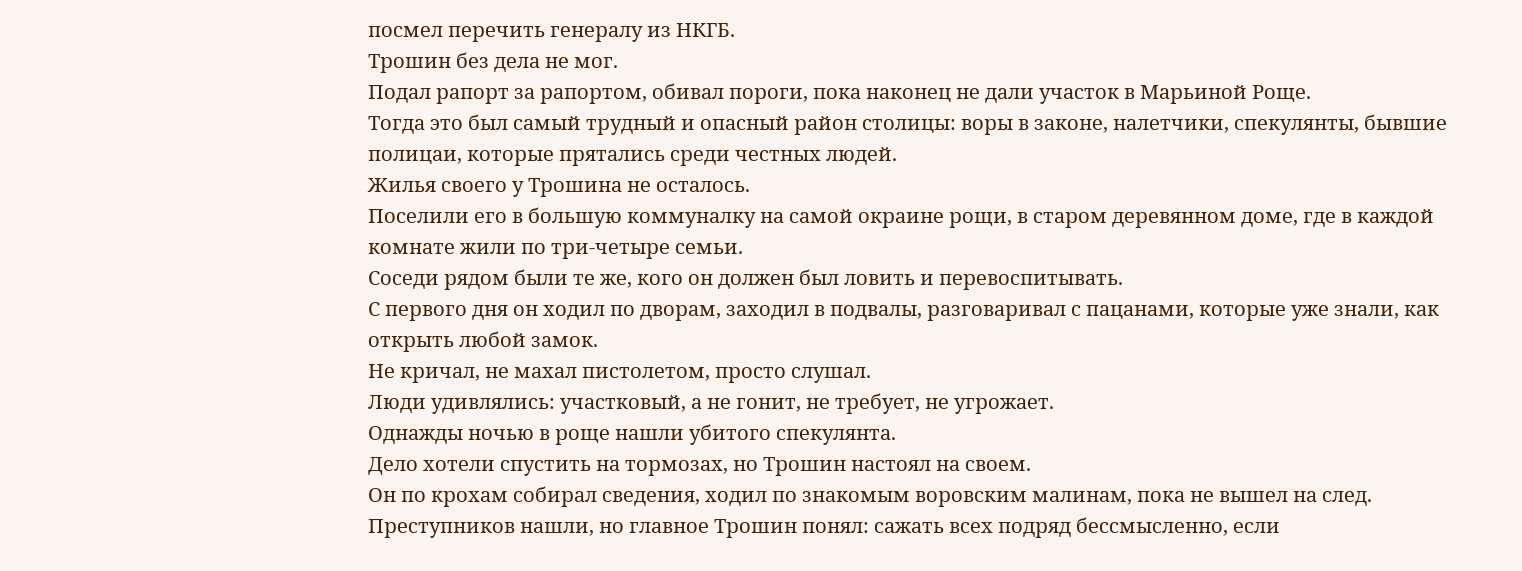посмел перечить генералу из НКГБ.
Трошин без дела не мог.
Подал рапорт за рапортом, обивал пороги, пока наконец не дали участок в Марьиной Роще.
Тогда это был самый трудный и опасный район столицы: воры в законе, налетчики, спекулянты, бывшие полицаи, которые прятались среди честных людей.
Жилья своего у Трошина не осталось.
Поселили его в большую коммуналку на самой окраине рощи, в старом деревянном доме, где в каждой комнате жили по три-четыре семьи.
Соседи рядом были те же, кого он должен был ловить и перевоспитывать.
С первого дня он ходил по дворам, заходил в подвалы, разговаривал с пацанами, которые уже знали, как открыть любой замок.
Не кричал, не махал пистолетом, просто слушал.
Люди удивлялись: участковый, а не гонит, не требует, не угрожает.
Однажды ночью в роще нашли убитого спекулянта.
Дело хотели спустить на тормозах, но Трошин настоял на своем.
Он по крохам собирал сведения, ходил по знакомым воровским малинам, пока не вышел на след.
Преступников нашли, но главное Трошин понял: сажать всех подряд бессмысленно, если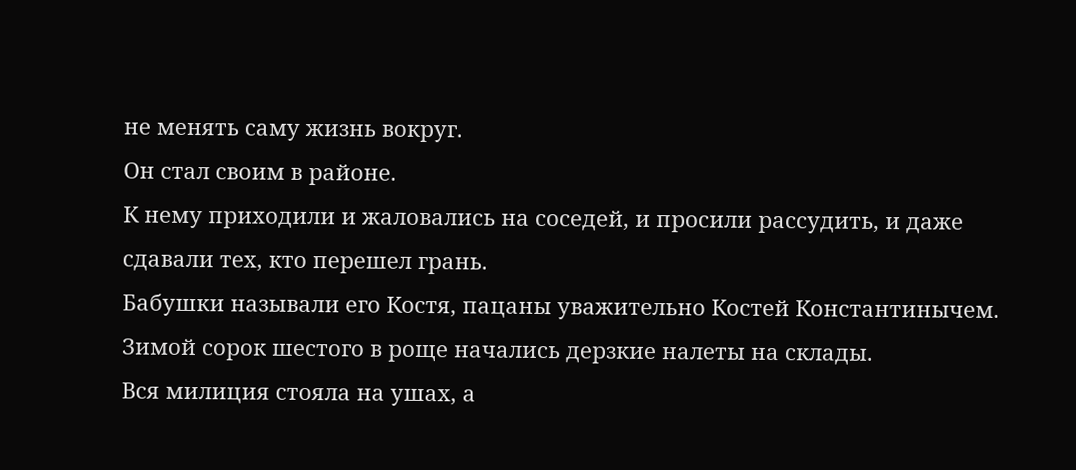не менять саму жизнь вокруг.
Он стал своим в районе.
К нему приходили и жаловались на соседей, и просили рассудить, и даже сдавали тех, кто перешел грань.
Бабушки называли его Костя, пацаны уважительно Костей Константинычем.
Зимой сорок шестого в роще начались дерзкие налеты на склады.
Вся милиция стояла на ушах, а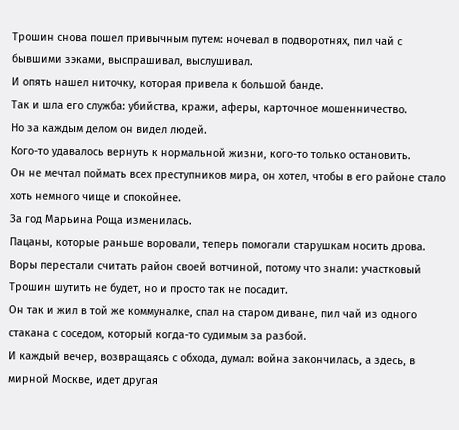Трошин снова пошел привычным путем: ночевал в подворотнях, пил чай с бывшими зэками, выспрашивал, выслушивал.
И опять нашел ниточку, которая привела к большой банде.
Так и шла его служба: убийства, кражи, аферы, карточное мошенничество.
Но за каждым делом он видел людей.
Кого-то удавалось вернуть к нормальной жизни, кого-то только остановить.
Он не мечтал поймать всех преступников мира, он хотел, чтобы в его районе стало хоть немного чище и спокойнее.
За год Марьина Роща изменилась.
Пацаны, которые раньше воровали, теперь помогали старушкам носить дрова.
Воры перестали считать район своей вотчиной, потому что знали: участковый Трошин шутить не будет, но и просто так не посадит.
Он так и жил в той же коммуналке, спал на старом диване, пил чай из одного стакана с соседом, который когда-то судимым за разбой.
И каждый вечер, возвращаясь с обхода, думал: война закончилась, а здесь, в мирной Москве, идет другая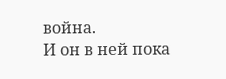война.
И он в ней пока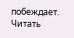побеждает.
Читать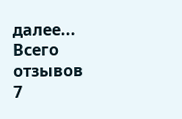далее...
Всего отзывов
7